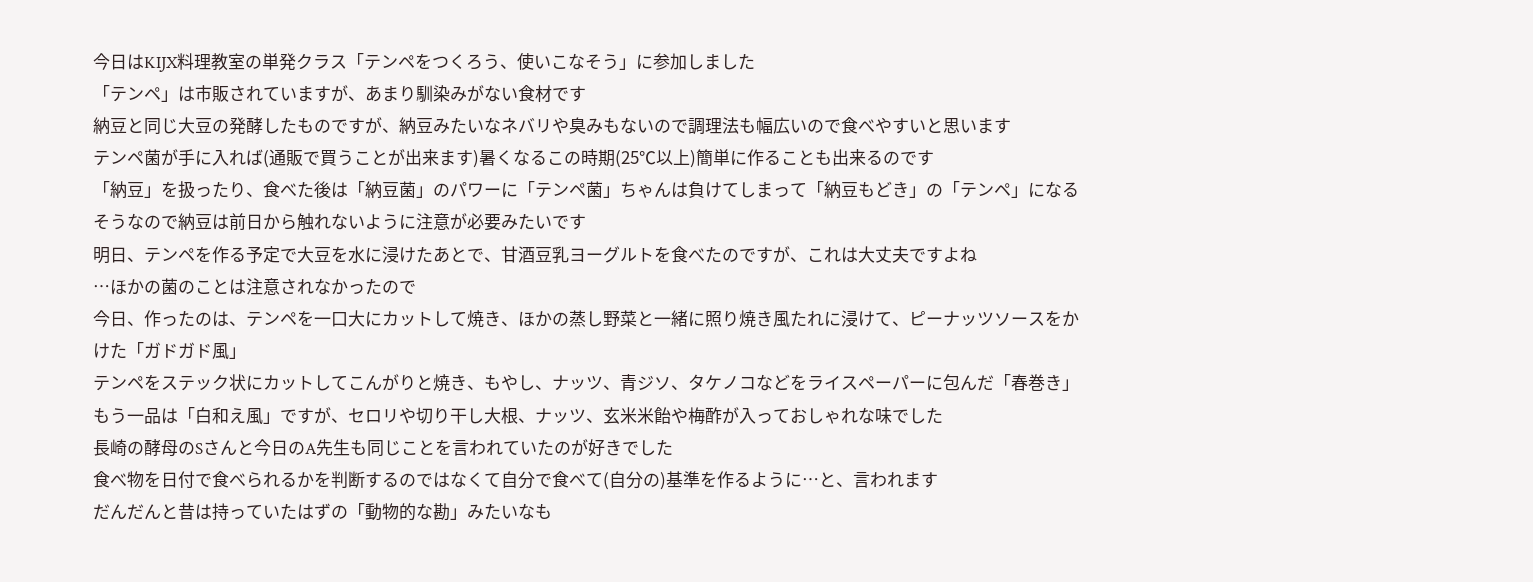今日はKIJX料理教室の単発クラス「テンペをつくろう、使いこなそう」に参加しました
「テンペ」は市販されていますが、あまり馴染みがない食材です
納豆と同じ大豆の発酵したものですが、納豆みたいなネバリや臭みもないので調理法も幅広いので食べやすいと思います
テンペ菌が手に入れば(通販で買うことが出来ます)暑くなるこの時期(25℃以上)簡単に作ることも出来るのです
「納豆」を扱ったり、食べた後は「納豆菌」のパワーに「テンペ菌」ちゃんは負けてしまって「納豆もどき」の「テンペ」になるそうなので納豆は前日から触れないように注意が必要みたいです
明日、テンペを作る予定で大豆を水に浸けたあとで、甘酒豆乳ヨーグルトを食べたのですが、これは大丈夫ですよね
…ほかの菌のことは注意されなかったので
今日、作ったのは、テンペを一口大にカットして焼き、ほかの蒸し野菜と一緒に照り焼き風たれに浸けて、ピーナッツソースをかけた「ガドガド風」
テンペをステック状にカットしてこんがりと焼き、もやし、ナッツ、青ジソ、タケノコなどをライスペーパーに包んだ「春巻き」 もう一品は「白和え風」ですが、セロリや切り干し大根、ナッツ、玄米米飴や梅酢が入っておしゃれな味でした
長崎の酵母のSさんと今日のA先生も同じことを言われていたのが好きでした
食べ物を日付で食べられるかを判断するのではなくて自分で食べて(自分の)基準を作るように…と、言われます
だんだんと昔は持っていたはずの「動物的な勘」みたいなも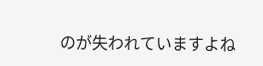のが失われていますよね